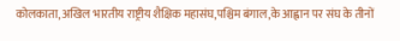कोलकाता, अखिल भारतीय राष्ट्रीय शैक्षिक महासंघ,पश्चिम बंगाल,के आह्वान पर संघ के तीनों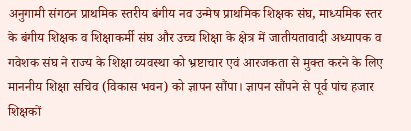अनुगामी संगठन प्राथमिक स्तरीय बंगीय नव उन्मेष प्राथमिक शिक्षक संघ, माध्यमिक स्तर के बंगीय शिक्षक व शिक्षाकर्मी संघ और उच्च शिक्षा के क्षेत्र में जातीयतावादी अध्यापक व गवेशक संघ ने राज्य के शिक्षा व्यवस्था को भ्रष्टाचार एवं आरजकता से मुक्त करने के लिए माननीय शिक्षा सचिव (विकास भवन) को ज्ञापन सौंपा। ज्ञापन सौंपने से पूर्व पांच हजार शिक्षकों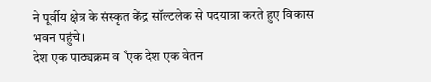ने पूर्वीय क्षेत्र के संस्कृत केंद्र सॉल्टलेक से पदयात्रा करते हुए विकास भवन पहुंचे।
देश एक पाठ्यक्रम व `͗एक देश एक वेतन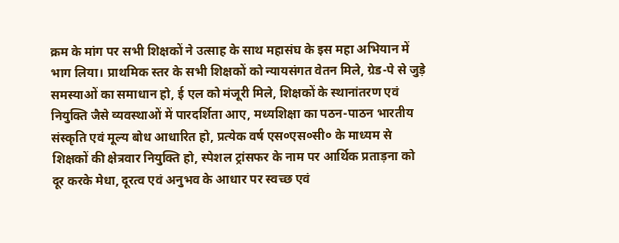क्रम के मांग पर सभी शिक्षकों ने उत्साह के साथ महासंघ के इस महा अभियान में भाग लिया। प्राथमिक स्तर के सभी शिक्षकों को न्यायसंगत वेतन मिले, ग्रेड-पे से जुड़े समस्याओं का समाधान हो, ई एल को मंजूरी मिले, शिक्षकों के स्थानांतरण एवं नियुक्ति जैसे व्यवस्थाओं में पारदर्शिता आए, मध्यशिक्षा का पठन-पाठन भारतीय संस्कृति एवं मूल्य बोध आधारित हो, प्रत्येक वर्ष एस०एस०सी० के माध्यम से शिक्षकों की क्षेत्रवार नियुक्ति हो, स्पेशल ट्रांसफर के नाम पर आर्थिक प्रताड़ना को दूर करके मेधा, दूरत्व एवं अनुभव के आधार पर स्वच्छ एवं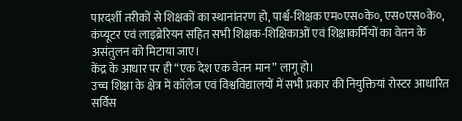पारदर्शी तरीकों से शिक्षकों का स्थानांतरण हो, पार्श्व-शिक्षक एम०एस०के०, एस०एस०के०, कंप्यूटर एवं लाइब्रेरियन सहित सभी शिक्षक-शिक्षिकाओं एवं शिक्षाकर्मियों का वेतन के असंतुलन को मिटाया जाए।
केंद्र के आधार पर ही “एक देश एक वेतन मान” लागू हो।
उच्च शिक्षा के क्षेत्र में कॉलेज एवं विश्वविद्यालयों में सभी प्रकार की नियुक्तियां रोस्टर आधारित सर्विस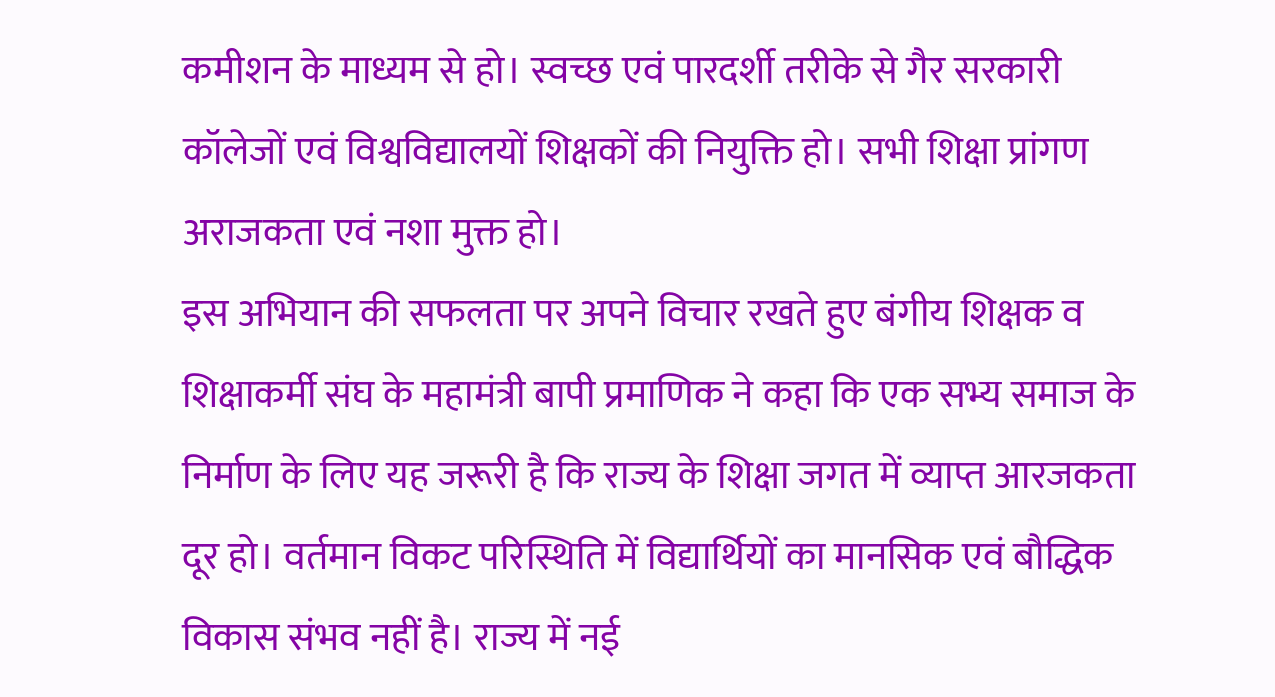कमीशन के माध्यम से हो। स्वच्छ एवं पारदर्शी तरीके से गैर सरकारी कॉलेजों एवं विश्वविद्यालयों शिक्षकों की नियुक्ति हो। सभी शिक्षा प्रांगण अराजकता एवं नशा मुक्त हो।
इस अभियान की सफलता पर अपने विचार रखते हुए बंगीय शिक्षक व शिक्षाकर्मी संघ के महामंत्री बापी प्रमाणिक ने कहा कि एक सभ्य समाज के निर्माण के लिए यह जरूरी है कि राज्य के शिक्षा जगत में व्याप्त आरजकता दूर हो। वर्तमान विकट परिस्थिति में विद्यार्थियों का मानसिक एवं बौद्धिक विकास संभव नहीं है। राज्य में नई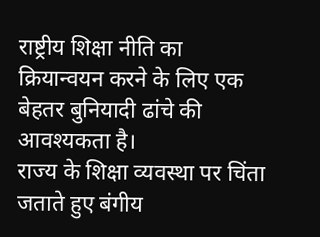राष्ट्रीय शिक्षा नीति का क्रियान्वयन करने के लिए एक बेहतर बुनियादी ढांचे की आवश्यकता है।
राज्य के शिक्षा व्यवस्था पर चिंता जताते हुए बंगीय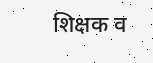शिक्षक व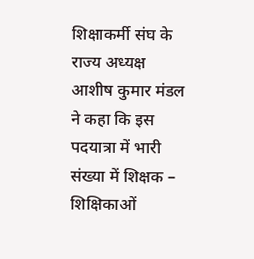शिक्षाकर्मी संघ के राज्य अध्यक्ष आशीष कुमार मंडल ने कहा कि इस पदयात्रा में भारी संख्या में शिक्षक – शिक्षिकाओं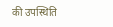की उपस्थिति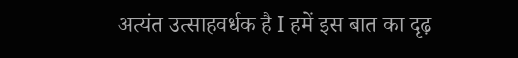अत्यंत उत्साहवर्धक है I हमें इस बात का दृढ़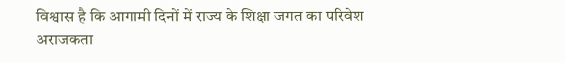विश्वास है कि आगामी दिनों में राज्य के शिक्षा जगत का परिवेश अराजकता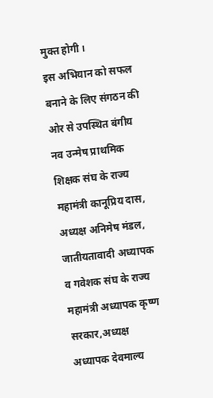मुक्त होगी।
इस अभियान को सफल बनाने के लिए संगठन की ओर से उपस्थित बंगीय नव उन्मेष प्राथमिक शिक्षक संघ के राज्य महामंत्री कानूप्रिय दास, अध्यक्ष अनिमेष मंडल, जातीयतावादी अध्यापक व गवेशक संघ के राज्य महामंत्री अध्यापक कृष्ण सरकार,अध्यक्ष अध्यापक देवमाल्य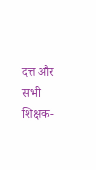दत्त और सभी शिक्षक-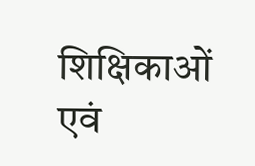शिक्षिकाओं एवं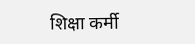शिक्षा कर्मी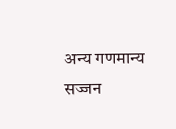अन्य गणमान्य सज्जन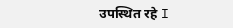उपस्थित रहे I